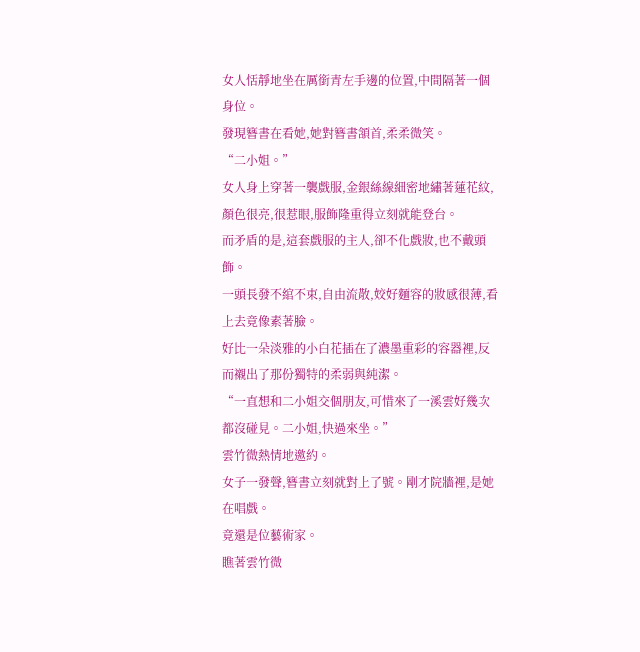女人恬靜地坐在厲銜青左手邊的位置,中間隔著一個身位。
發現簪書在看她,她對簪書頷首,柔柔微笑。
“二小姐。”
女人身上穿著一襲戲服,金銀絲線細密地繡著蓮花紋,顏色很亮,很惹眼,服飾隆重得立刻就能登台。
而矛盾的是,這套戲服的主人,卻不化戲妝,也不戴頭飾。
一頭長發不綰不束,自由流散,姣好麵容的妝感很薄,看上去竟像素著臉。
好比一朵淡雅的小白花插在了濃墨重彩的容器裡,反而襯出了那份獨特的柔弱與純潔。
“一直想和二小姐交個朋友,可惜來了一溪雲好幾次都沒碰見。二小姐,快過來坐。”
雲竹微熱情地邀約。
女子一發聲,簪書立刻就對上了號。剛才院牆裡,是她在唱戲。
竟還是位藝術家。
瞧著雲竹微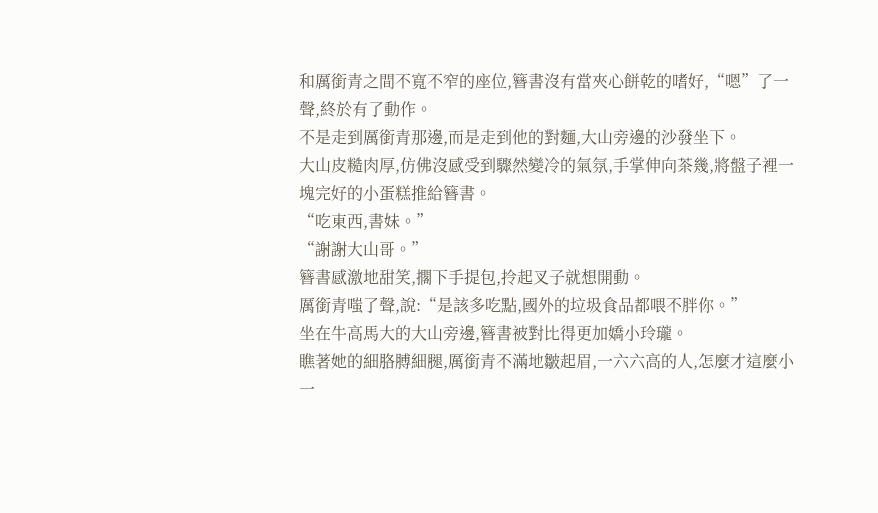和厲銜青之間不寬不窄的座位,簪書沒有當夾心餅乾的嗜好,“嗯”了一聲,終於有了動作。
不是走到厲銜青那邊,而是走到他的對麵,大山旁邊的沙發坐下。
大山皮糙肉厚,仿佛沒感受到驟然變冷的氣氛,手掌伸向茶幾,將盤子裡一塊完好的小蛋糕推給簪書。
“吃東西,書妹。”
“謝謝大山哥。”
簪書感激地甜笑,擱下手提包,拎起叉子就想開動。
厲銜青嗤了聲,說:“是該多吃點,國外的垃圾食品都喂不胖你。”
坐在牛高馬大的大山旁邊,簪書被對比得更加嬌小玲瓏。
瞧著她的細胳膊細腿,厲銜青不滿地皺起眉,一六六高的人,怎麼才這麼小一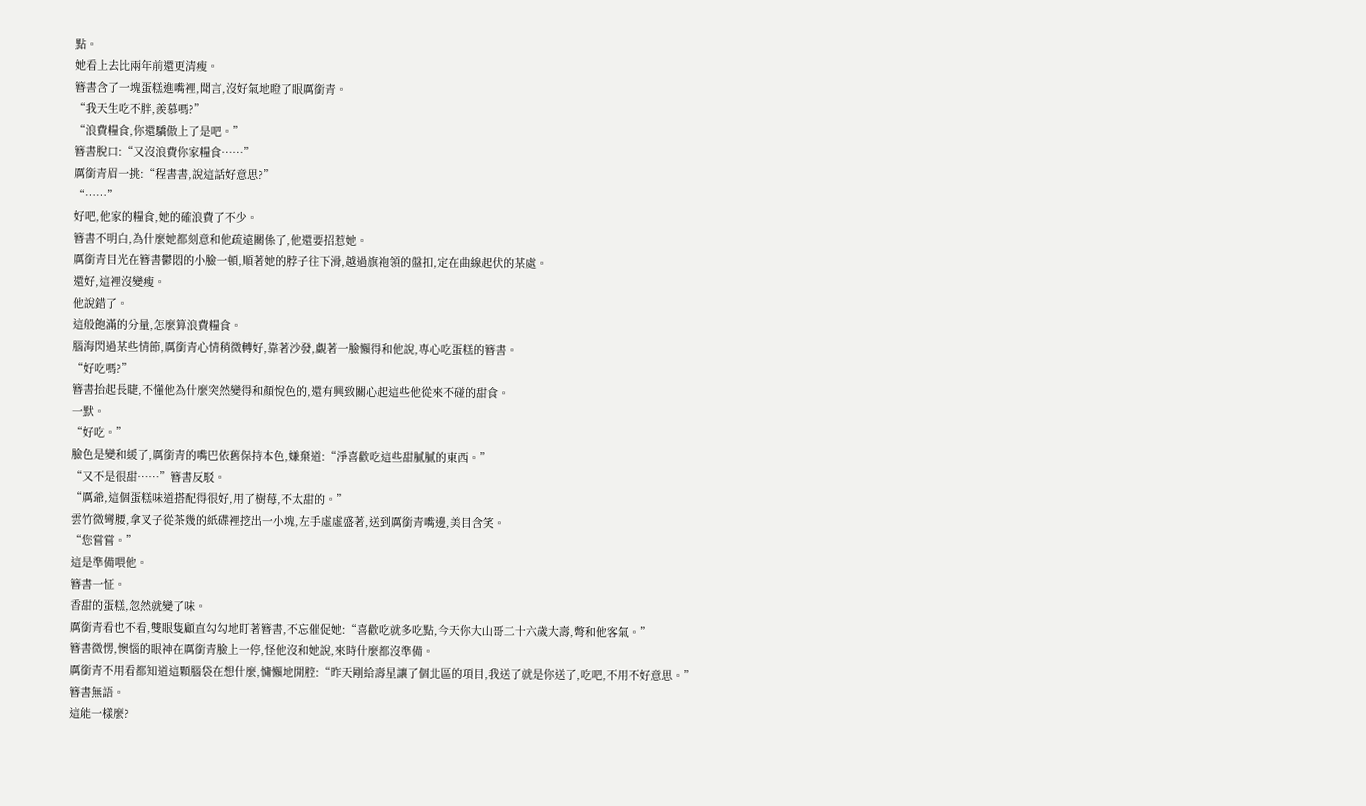點。
她看上去比兩年前還更清瘦。
簪書含了一塊蛋糕進嘴裡,聞言,沒好氣地瞪了眼厲銜青。
“我天生吃不胖,羨慕嗎?”
“浪費糧食,你還驕傲上了是吧。”
簪書脫口:“又沒浪費你家糧食……”
厲銜青眉一挑:“程書書,說這話好意思?”
“……”
好吧,他家的糧食,她的確浪費了不少。
簪書不明白,為什麼她都刻意和他疏遠關係了,他還要招惹她。
厲銜青目光在簪書鬱悶的小臉一頓,順著她的脖子往下滑,越過旗袍領的盤扣,定在曲線起伏的某處。
還好,這裡沒變瘦。
他說錯了。
這般飽滿的分量,怎麼算浪費糧食。
腦海閃過某些情節,厲銜青心情稍微轉好,靠著沙發,覷著一臉懶得和他說,專心吃蛋糕的簪書。
“好吃嗎?”
簪書抬起長睫,不懂他為什麼突然變得和顏悅色的,還有興致關心起這些他從來不碰的甜食。
一默。
“好吃。”
臉色是變和緩了,厲銜青的嘴巴依舊保持本色,嫌棄道:“淨喜歡吃這些甜膩膩的東西。”
“又不是很甜……”簪書反駁。
“厲爺,這個蛋糕味道搭配得很好,用了樹莓,不太甜的。”
雲竹微彎腰,拿叉子從茶幾的紙碟裡挖出一小塊,左手虛虛盛著,送到厲銜青嘴邊,美目含笑。
“您嘗嘗。”
這是準備喂他。
簪書一怔。
香甜的蛋糕,忽然就變了味。
厲銜青看也不看,雙眼隻顧直勾勾地盯著簪書,不忘催促她:“喜歡吃就多吃點,今天你大山哥二十六歲大壽,彆和他客氣。”
簪書微愣,懊惱的眼神在厲銜青臉上一停,怪他沒和她說,來時什麼都沒準備。
厲銜青不用看都知道這顆腦袋在想什麼,慵懶地開腔:“昨天剛給壽星讓了個北區的項目,我送了就是你送了,吃吧,不用不好意思。”
簪書無語。
這能一樣麼?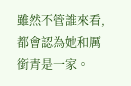雖然不管誰來看,都會認為她和厲銜青是一家。